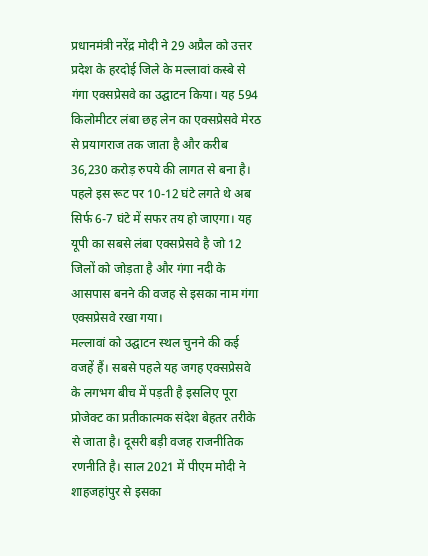प्रधानमंत्री नरेंद्र मोदी ने 29 अप्रैल को उत्तर प्रदेश के हरदोई जिले के मल्लावां कस्बे से गंगा एक्सप्रेसवे का उद्घाटन किया। यह 594 किलोमीटर लंबा छह लेन का एक्सप्रेसवे मेरठ से प्रयागराज तक जाता है और करीब 36,230 करोड़ रुपये की लागत से बना है। पहले इस रूट पर 10-12 घंटे लगते थे अब सिर्फ 6-7 घंटे में सफर तय हो जाएगा। यह यूपी का सबसे लंबा एक्सप्रेसवे है जो 12 जिलों को जोड़ता है और गंगा नदी के आसपास बनने की वजह से इसका नाम गंगा एक्सप्रेसवे रखा गया।
मल्लावां को उद्घाटन स्थल चुनने की कई वजहें हैं। सबसे पहले यह जगह एक्सप्रेसवे के लगभग बीच में पड़ती है इसलिए पूरा प्रोजेक्ट का प्रतीकात्मक संदेश बेहतर तरीके से जाता है। दूसरी बड़ी वजह राजनीतिक रणनीति है। साल 2021 में पीएम मोदी ने शाहजहांपुर से इसका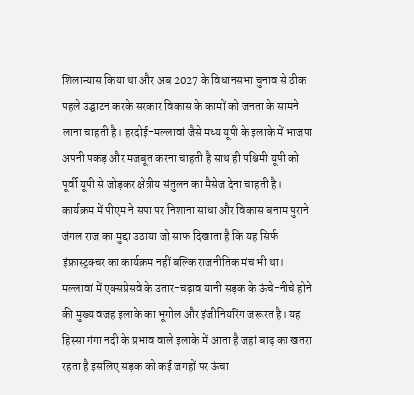शिलान्यास किया था और अब 2027 के विधानसभा चुनाव से ठीक पहले उद्घाटन करके सरकार विकास के कामों को जनता के सामने लाना चाहती है। हरदोई-मल्लावां जैसे मध्य यूपी के इलाके में भाजपा अपनी पकड़ और मजबूत करना चाहती है साथ ही पश्चिमी यूपी को पूर्वी यूपी से जोड़कर क्षेत्रीय संतुलन का मैसेज देना चाहती है। कार्यक्रम में पीएम ने सपा पर निशाना साधा और विकास बनाम पुराने जंगल राज का मुद्दा उठाया जो साफ दिखाता है कि यह सिर्फ इंफ्रास्ट्रक्चर का कार्यक्रम नहीं बल्कि राजनीतिक मंच भी था।
मल्लावां में एक्सप्रेसवे के उतार-चढ़ाव यानी सड़क के ऊंचे-नीचे होने की मुख्य वजह इलाके का भूगोल और इंजीनियरिंग जरूरत है। यह हिस्सा गंगा नदी के प्रभाव वाले इलाके में आता है जहां बाढ़ का खतरा रहता है इसलिए सड़क को कई जगहों पर ऊंचा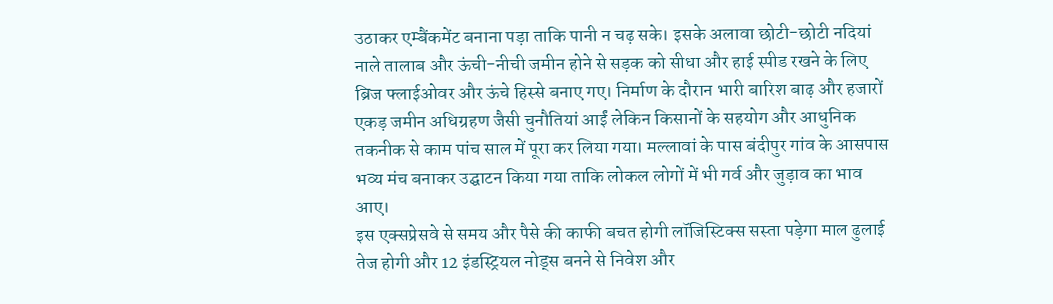उठाकर एम्बैंकमेंट बनाना पड़ा ताकि पानी न चढ़ सके। इसके अलावा छोटी-छोटी नदियां नाले तालाब और ऊंची-नीची जमीन होने से सड़क को सीधा और हाई स्पीड रखने के लिए ब्रिज फ्लाईओवर और ऊंचे हिस्से बनाए गए। निर्माण के दौरान भारी बारिश बाढ़ और हजारों एकड़ जमीन अधिग्रहण जैसी चुनौतियां आईं लेकिन किसानों के सहयोग और आधुनिक तकनीक से काम पांच साल में पूरा कर लिया गया। मल्लावां के पास बंदीपुर गांव के आसपास भव्य मंच बनाकर उद्घाटन किया गया ताकि लोकल लोगों में भी गर्व और जुड़ाव का भाव आए।
इस एक्सप्रेसवे से समय और पैसे की काफी बचत होगी लॉजिस्टिक्स सस्ता पड़ेगा माल ढुलाई तेज होगी और 12 इंडस्ट्रियल नोड्स बनने से निवेश और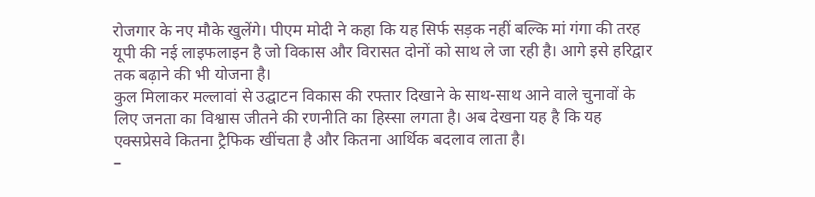रोजगार के नए मौके खुलेंगे। पीएम मोदी ने कहा कि यह सिर्फ सड़क नहीं बल्कि मां गंगा की तरह यूपी की नई लाइफलाइन है जो विकास और विरासत दोनों को साथ ले जा रही है। आगे इसे हरिद्वार तक बढ़ाने की भी योजना है।
कुल मिलाकर मल्लावां से उद्घाटन विकास की रफ्तार दिखाने के साथ-साथ आने वाले चुनावों के लिए जनता का विश्वास जीतने की रणनीति का हिस्सा लगता है। अब देखना यह है कि यह एक्सप्रेसवे कितना ट्रैफिक खींचता है और कितना आर्थिक बदलाव लाता है।
–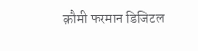क़ौमी फरमान डिजिटल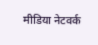मीडिया नेटवर्क